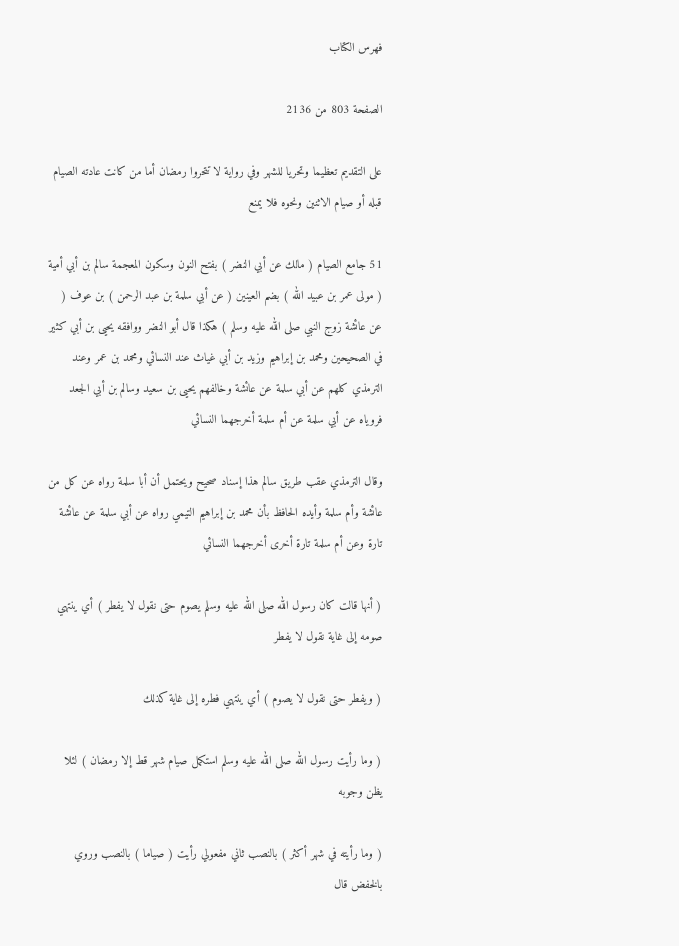فهرس الكتاب

الصفحة 803 من 2136

على التقديم تعظيما وتحريا للشهر وفي رواية لا تتحروا رمضان أما من كانت عادته الصيام قبله أو صيام الاثنين ونحوه فلا يمنع

51 جامع الصيام ( مالك عن أبي النضر ) بفتح النون وسكون المعجمة سالم بن أبي أمية ( مولى عمر بن عبيد الله ) بضم العينين ( عن أبي سلمة بن عبد الرحمن ) بن عوف ( عن عائشة زوج النبي صلى الله عليه وسلم ) هكذا قال أبو النضر ووافقه يحيى بن أبي كثير في الصحيحين ومحمد بن إبراهيم وزيد بن أبي غياث عند النسائي ومحمد بن عمر وعند الترمذي كلهم عن أبي سلمة عن عائشة وخالفهم يحيى بن سعيد وسالم بن أبي الجعد فروياه عن أبي سلمة عن أم سلمة أخرجهما النسائي

وقال الترمذي عقب طريق سالم هذا إسناد صحيح ويحتمل أن أبا سلمة رواه عن كل من عائشة وأم سلمة وأيده الحافظ بأن محمد بن إبراهيم التيمي رواه عن أبي سلمة عن عائشة تارة وعن أم سلمة تارة أخرى أخرجهما النسائي

( أنها قالت كان رسول الله صلى الله عليه وسلم يصوم حتى نقول لا يفطر ) أي ينتهي صومه إلى غاية نقول لا يفطر

( ويفطر حتى نقول لا يصوم ) أي ينتهي فطره إلى غاية كذلك

( وما رأيت رسول الله صلى الله عليه وسلم استكمل صيام شهر قط إلا رمضان ) لئلا يظن وجوبه

( وما رأيته في شهر أكثر ) بالنصب ثاني مفعولي رأيت ( صياما ) بالنصب وروي بالخفض قال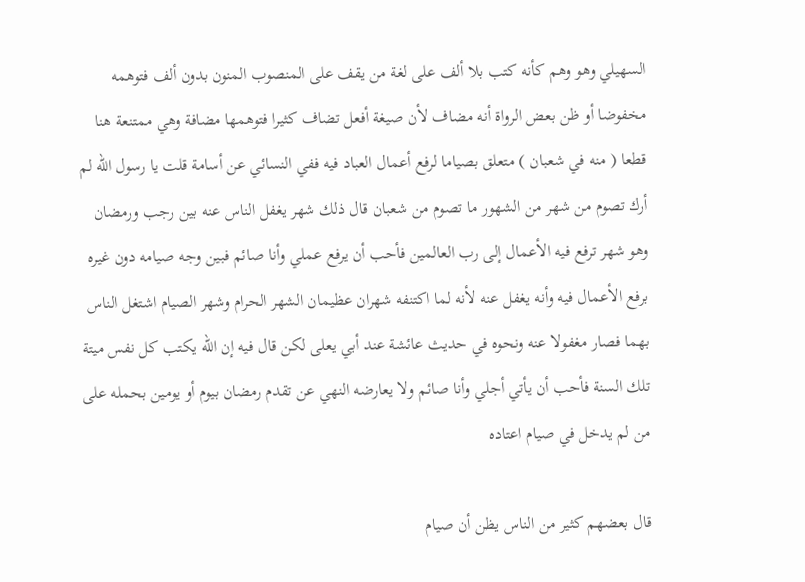السهيلي وهو وهم كأنه كتب بلا ألف على لغة من يقف على المنصوب المنون بدون ألف فتوهمه مخفوضا أو ظن بعض الرواة أنه مضاف لأن صيغة أفعل تضاف كثيرا فتوهمها مضافة وهي ممتنعة هنا قطعا ( منه في شعبان ) متعلق بصياما لرفع أعمال العباد فيه ففي النسائي عن أسامة قلت يا رسول الله لم أرك تصوم من شهر من الشهور ما تصوم من شعبان قال ذلك شهر يغفل الناس عنه بين رجب ورمضان وهو شهر ترفع فيه الأعمال إلى رب العالمين فأحب أن يرفع عملي وأنا صائم فبين وجه صيامه دون غيره برفع الأعمال فيه وأنه يغفل عنه لأنه لما اكتنفه شهران عظيمان الشهر الحرام وشهر الصيام اشتغل الناس بهما فصار مغفولا عنه ونحوه في حديث عائشة عند أبي يعلى لكن قال فيه إن الله يكتب كل نفس ميتة تلك السنة فأحب أن يأتي أجلي وأنا صائم ولا يعارضه النهي عن تقدم رمضان بيوم أو يومين بحمله على من لم يدخل في صيام اعتاده

قال بعضهم كثير من الناس يظن أن صيام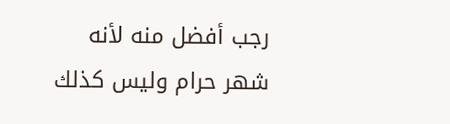رجب أفضل منه لأنه شهر حرام وليس كذلك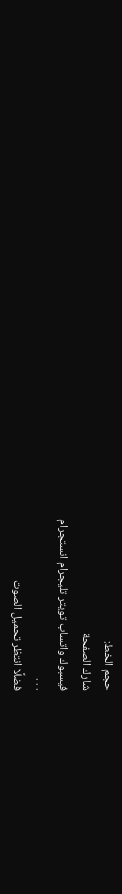حجم الخط:
شارك الصفحة
فيسبوك واتساب تويتر تليجرام انستجرام
. . .
فضلًا انتظر تحميل الصوت